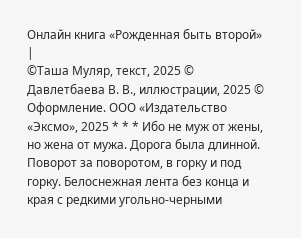Онлайн книга «Рожденная быть второй»
|
©Таша Муляр, текст, 2025 © Давлетбаева В. В., иллюстрации, 2025 © Оформление. ООО «Издательство «Эксмо», 2025 * * * Ибо не муж от жены, но жена от мужа. Дорога была длинной. Поворот за поворотом, в горку и под горку. Белоснежная лента без конца и края с редкими угольно-черными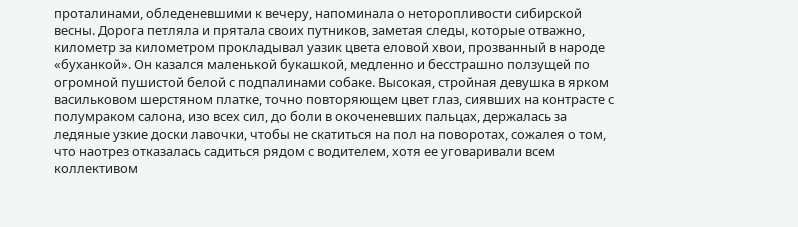проталинами, обледеневшими к вечеру, напоминала о неторопливости сибирской весны. Дорога петляла и прятала своих путников, заметая следы, которые отважно, километр за километром прокладывал уазик цвета еловой хвои, прозванный в народе «буханкой». Он казался маленькой букашкой, медленно и бесстрашно ползущей по огромной пушистой белой с подпалинами собаке. Высокая, стройная девушка в ярком васильковом шерстяном платке, точно повторяющем цвет глаз, сиявших на контрасте с полумраком салона, изо всех сил, до боли в окоченевших пальцах, держалась за ледяные узкие доски лавочки, чтобы не скатиться на пол на поворотах, сожалея о том, что наотрез отказалась садиться рядом с водителем, хотя ее уговаривали всем коллективом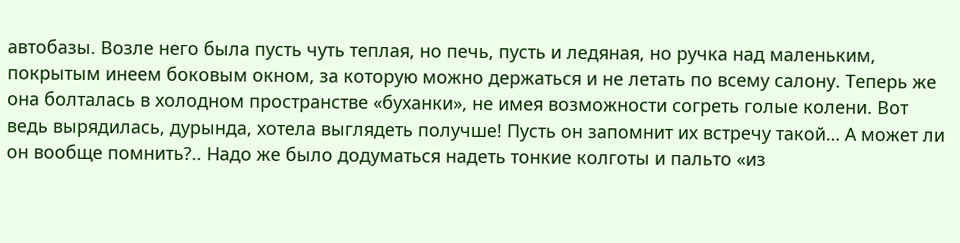автобазы. Возле него была пусть чуть теплая, но печь, пусть и ледяная, но ручка над маленьким, покрытым инеем боковым окном, за которую можно держаться и не летать по всему салону. Теперь же она болталась в холодном пространстве «буханки», не имея возможности согреть голые колени. Вот ведь вырядилась, дурында, хотела выглядеть получше! Пусть он запомнит их встречу такой… А может ли он вообще помнить?.. Надо же было додуматься надеть тонкие колготы и пальто «из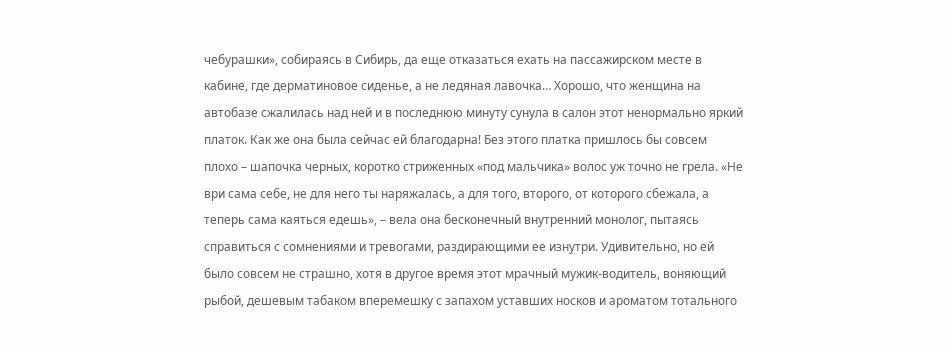чебурашки», собираясь в Сибирь, да еще отказаться ехать на пассажирском месте в кабине, где дерматиновое сиденье, а не ледяная лавочка… Хорошо, что женщина на автобазе сжалилась над ней и в последнюю минуту сунула в салон этот ненормально яркий платок. Как же она была сейчас ей благодарна! Без этого платка пришлось бы совсем плохо – шапочка черных, коротко стриженных «под мальчика» волос уж точно не грела. «Не ври сама себе, не для него ты наряжалась, а для того, второго, от которого сбежала, а теперь сама каяться едешь», – вела она бесконечный внутренний монолог, пытаясь справиться с сомнениями и тревогами, раздирающими ее изнутри. Удивительно, но ей было совсем не страшно, хотя в другое время этот мрачный мужик-водитель, воняющий рыбой, дешевым табаком вперемешку с запахом уставших носков и ароматом тотального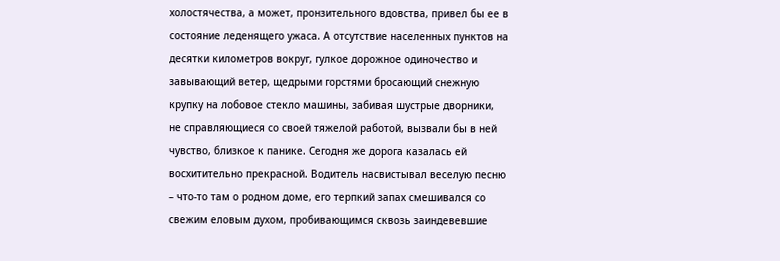холостячества, а может, пронзительного вдовства, привел бы ее в состояние леденящего ужаса. А отсутствие населенных пунктов на десятки километров вокруг, гулкое дорожное одиночество и завывающий ветер, щедрыми горстями бросающий снежную крупку на лобовое стекло машины, забивая шустрые дворники, не справляющиеся со своей тяжелой работой, вызвали бы в ней чувство, близкое к панике. Сегодня же дорога казалась ей восхитительно прекрасной. Водитель насвистывал веселую песню – что-то там о родном доме, его терпкий запах смешивался со свежим еловым духом, пробивающимся сквозь заиндевевшие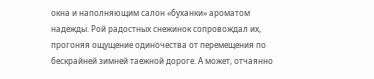окна и наполняющим салон «буханки» ароматом надежды. Рой радостных снежинок сопровождал их, прогоняя ощущение одиночества от перемещения по бескрайней зимней таежной дороге. А может, отчаянно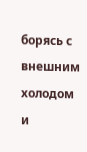борясь с внешним холодом и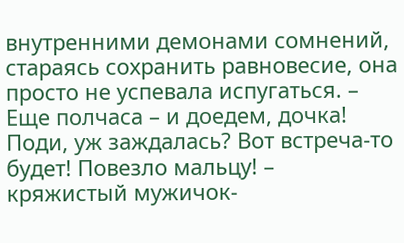внутренними демонами сомнений, стараясь сохранить равновесие, она просто не успевала испугаться. – Еще полчаса – и доедем, дочка! Поди, уж заждалась? Вот встреча-то будет! Повезло мальцу! – кряжистый мужичок-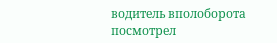водитель вполоборота посмотрел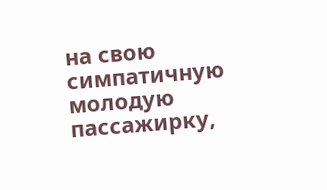на свою симпатичную молодую пассажирку,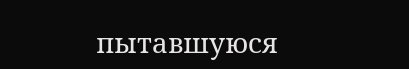пытавшуюся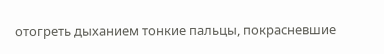отогреть дыханием тонкие пальцы, покрасневшие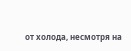от холода, несмотря на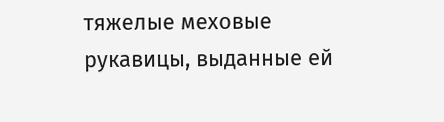тяжелые меховые рукавицы, выданные ей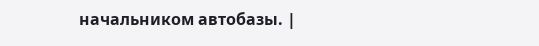начальником автобазы. |